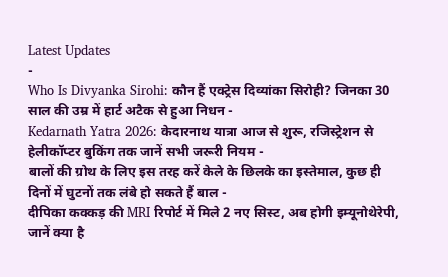Latest Updates
-
Who Is Divyanka Sirohi: कौन हैं एक्ट्रेस दिव्यांका सिरोही? जिनका 30 साल की उम्र में हार्ट अटैक से हुआ निधन -
Kedarnath Yatra 2026: केदारनाथ यात्रा आज से शुरू, रजिस्ट्रेशन से हेलीकॉप्टर बुकिंग तक जानें सभी जरूरी नियम -
बालों की ग्रोथ के लिए इस तरह करें केले के छिलके का इस्तेमाल, कुछ ही दिनों में घुटनों तक लंबे हो सकते हैं बाल -
दीपिका कक्कड़ की MRI रिपोर्ट में मिले 2 नए सिस्ट, अब होगी इम्यूनोथेरेपी, जानें क्या है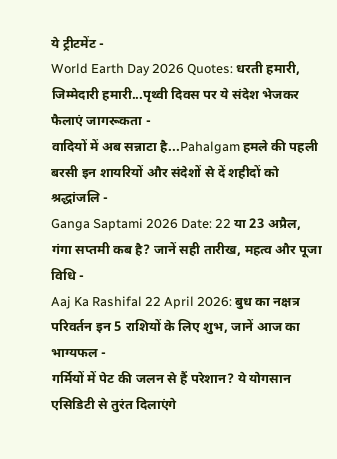ये ट्रीटमेंट -
World Earth Day 2026 Quotes: धरती हमारी, जिम्मेदारी हमारी...पृथ्वी दिवस पर ये संदेश भेजकर फैलाएं जागरूकता -
वादियों में अब सन्नाटा है...Pahalgam हमले की पहली बरसी इन शायरियों और संदेशों से दें शहीदों को श्रद्धांजलि -
Ganga Saptami 2026 Date: 22 या 23 अप्रैल, गंगा सप्तमी कब है? जानें सही तारीख, महत्व और पूजा विधि -
Aaj Ka Rashifal 22 April 2026: बुध का नक्षत्र परिवर्तन इन 5 राशियों के लिए शुभ, जानें आज का भाग्यफल -
गर्मियों में पेट की जलन से हैं परेशान? ये योगसान एसिडिटी से तुरंत दिलाएंगे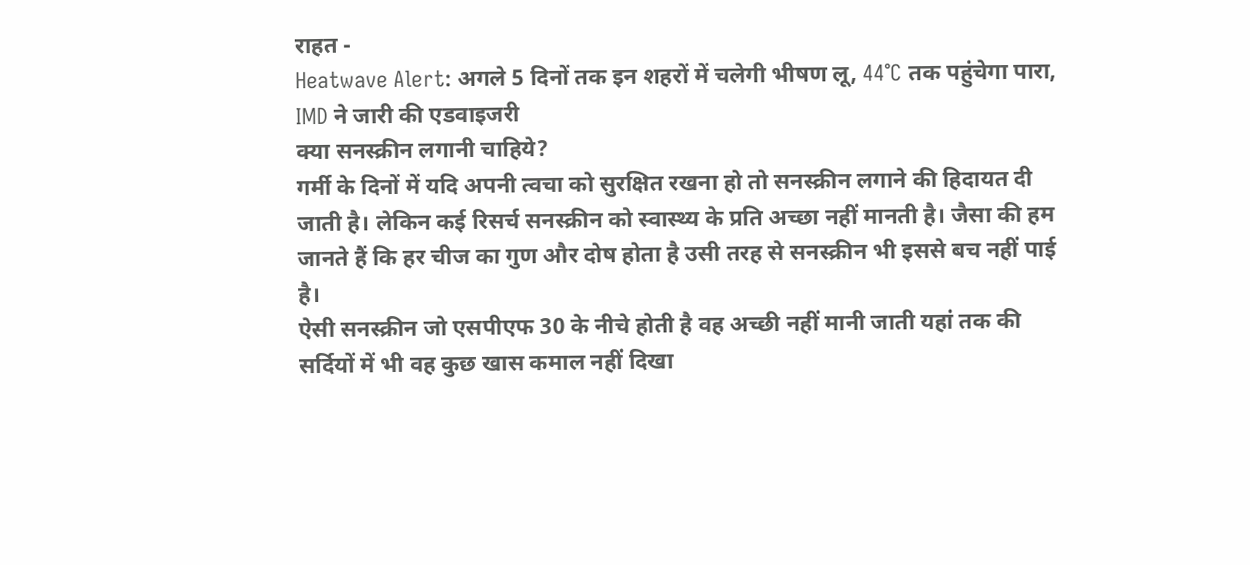राहत -
Heatwave Alert: अगले 5 दिनों तक इन शहरों में चलेगी भीषण लू, 44°C तक पहुंचेगा पारा, IMD ने जारी की एडवाइजरी
क्या सनस्क्रीन लगानी चाहिये?
गर्मी के दिनों में यदि अपनी त्वचा को सुरक्षित रखना हो तो सनस्क्रीन लगाने की हिदायत दी जाती है। लेकिन कई रिसर्च सनस्क्रीन को स्वास्थ्य के प्रति अच्छा नहीं मानती है। जैसा की हम जानते हैं कि हर चीज का गुण और दोष होता है उसी तरह से सनस्क्रीन भी इससे बच नहीं पाई है।
ऐसी सनस्क्रीन जो एसपीएफ 30 के नीचे होती है वह अच्छी नहीं मानी जाती यहां तक की सर्दियों में भी वह कुछ खास कमाल नहीं दिखा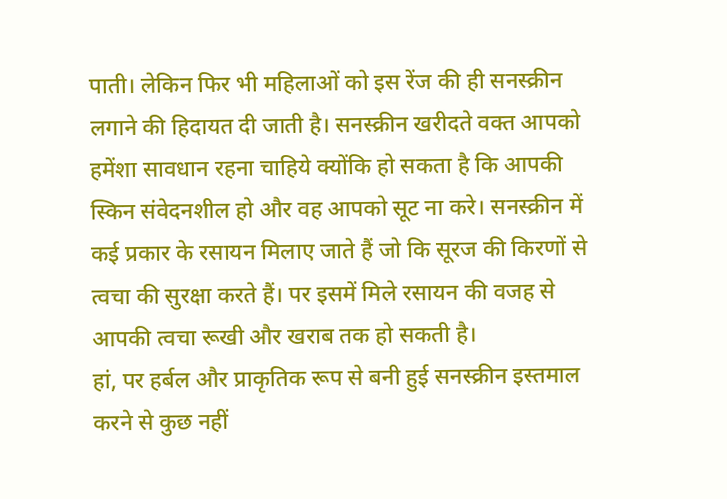पाती। लेकिन फिर भी महिलाओं को इस रेंज की ही सनस्क्रीन लगाने की हिदायत दी जाती है। सनस्क्रीन खरीदते वक्त आपको हमेंशा सावधान रहना चाहिये क्योंकि हो सकता है कि आपकी स्किन संवेदनशील हो और वह आपको सूट ना करे। सनस्क्रीन में कई प्रकार के रसायन मिलाए जाते हैं जो कि सूरज की किरणों से त्वचा की सुरक्षा करते हैं। पर इसमें मिले रसायन की वजह से आपकी त्वचा रूखी और खराब तक हो सकती है।
हां, पर हर्बल और प्राकृतिक रूप से बनी हुई सनस्क्रीन इस्तमाल करने से कुछ नहीं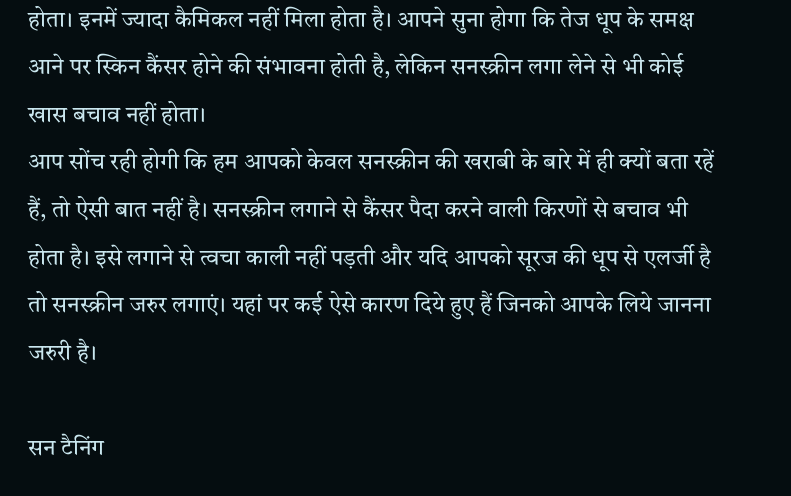होता। इनमें ज्यादा कैमिकल नहीं मिला होता है। आपने सुना होगा कि तेज धूप के समक्ष आने पर स्किन कैंसर होने की संभावना होती है, लेकिन सनस्क्रीन लगा लेने से भी कोई खास बचाव नहीं होता।
आप सोंच रही होगी कि हम आपको केवल सनस्क्रीन की खराबी के बारे में ही क्यों बता रहें हैं, तो ऐसी बात नहीं है। सनस्क्रीन लगाने से कैंसर पैदा करने वाली किरणों से बचाव भी होता है। इसे लगाने से त्वचा काली नहीं पड़ती और यदि आपको सूरज की धूप से एलर्जी है तो सनस्क्रीन जरुर लगाएं। यहां पर कई ऐसे कारण दिये हुए हैं जिनको आपके लिये जानना जरुरी है।

सन टैनिंग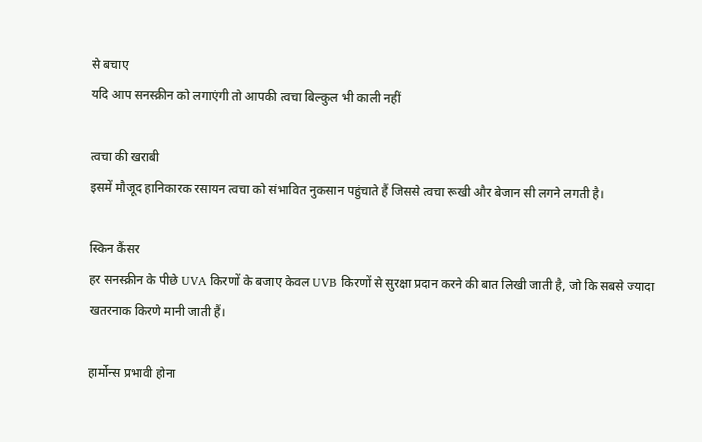से बचाए
यदि आप सनस्क्रीन को लगाएंगी तो आपकी त्वचा बिल्कुल भी काली नहीं

त्वचा की खराबी
इसमें मौजूद हानिकारक रसायन त्वचा को संभावित नुकसान पहुंचाते हैं जिससे त्वचा रूखी और बेजान सी लगने लगती है।

स्किन कैंसर
हर सनस्क्रीन के पीछे UVA किरणों के बजाए केवल UVB किरणों से सुरक्षा प्रदान करने की बात लिखी जाती है, जो कि सबसे ज्यादा खतरनाक किरणे मानी जाती हैं।

हार्मोन्स प्रभावी होना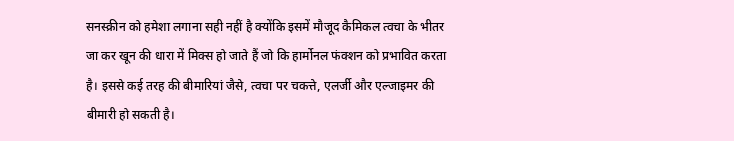सनस्क्रीन को हमेशा लगाना सही नहीं है क्योंकि इसमें मौजूद कैमिकल त्वचा के भीतर जा कर खून की धारा में मिक्स हो जाते हैं जो कि हार्मोनल फंक्शन को प्रभावित करता है। इससे कई तरह की बीमारियां जैसे, त्वचा पर चकत्ते, एलर्जी और एल्जाइमर की बीमारी हो सकती है।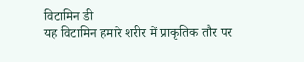विटामिन डी
यह विटामिन हमारे शरीर में प्राकृतिक तौर पर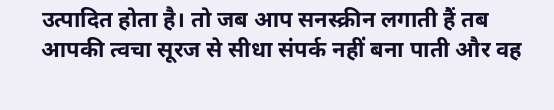उत्पादित होता है। तो जब आप सनस्क्रीन लगाती हैं तब आपकी त्वचा सूरज से सीधा संपर्क नहीं बना पाती और वह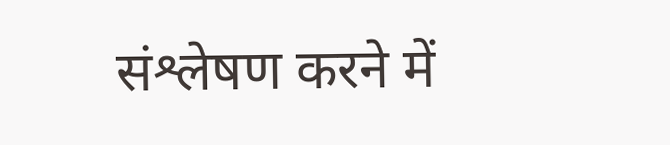संश्लेषण करने में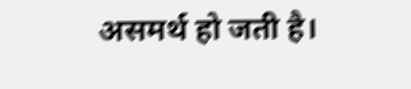असमर्थ हो जती है।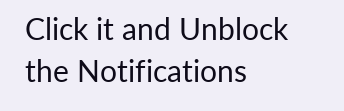Click it and Unblock the Notifications